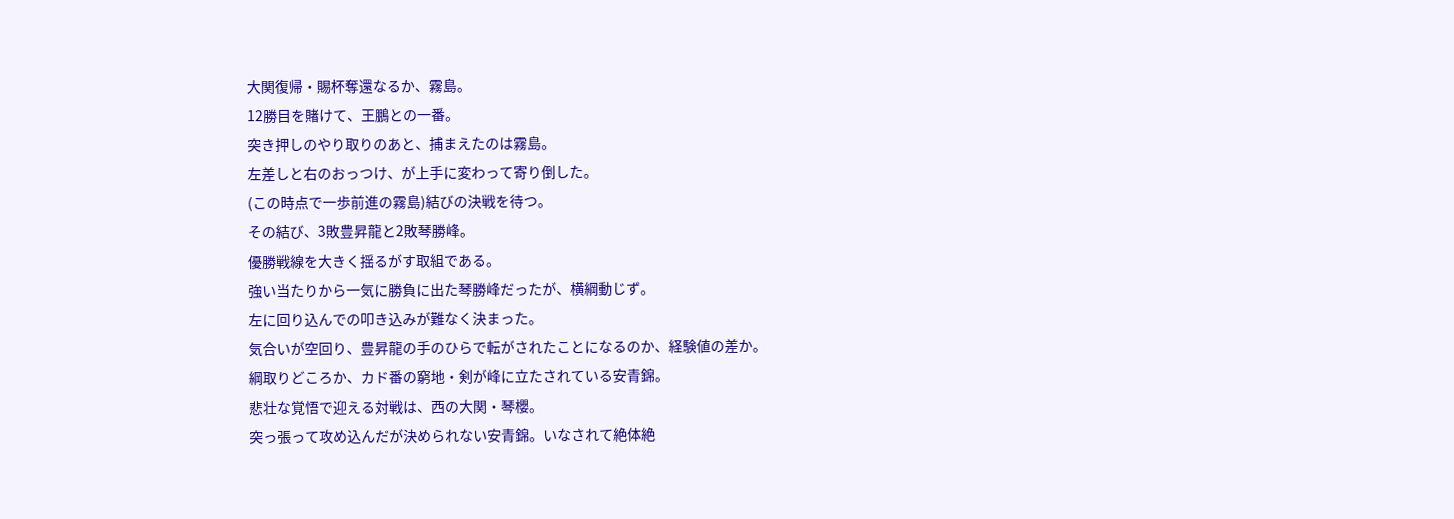大関復帰・賜杯奪還なるか、霧島。
12勝目を賭けて、王鵬との一番。
突き押しのやり取りのあと、捕まえたのは霧島。
左差しと右のおっつけ、が上手に変わって寄り倒した。
(この時点で一歩前進の霧島)結びの決戦を待つ。
その結び、3敗豊昇龍と2敗琴勝峰。
優勝戦線を大きく揺るがす取組である。
強い当たりから一気に勝負に出た琴勝峰だったが、横綱動じず。
左に回り込んでの叩き込みが難なく決まった。
気合いが空回り、豊昇龍の手のひらで転がされたことになるのか、経験値の差か。
綱取りどころか、カド番の窮地・剣が峰に立たされている安青錦。
悲壮な覚悟で迎える対戦は、西の大関・琴櫻。
突っ張って攻め込んだが決められない安青錦。いなされて絶体絶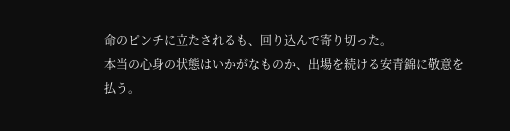命のピンチに立たされるも、回り込んで寄り切った。
本当の心身の状態はいかがなものか、出場を続ける安青錦に敬意を払う。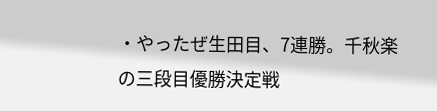・やったぜ生田目、7連勝。千秋楽の三段目優勝決定戦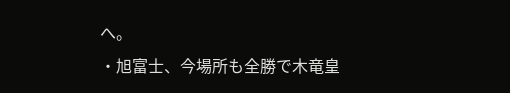へ。
・旭富士、今場所も全勝で木竜皇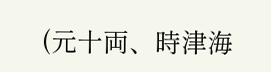(元十両、時津海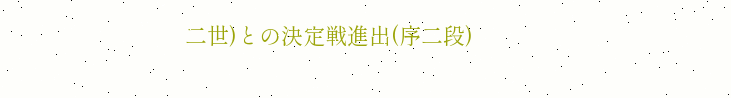二世)との決定戦進出(序二段)